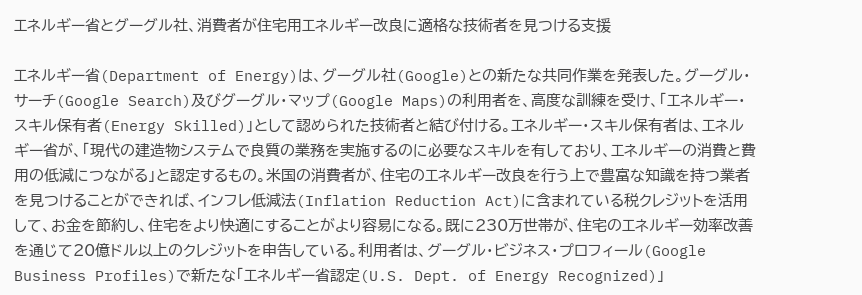エネルギー省とグーグル社、消費者が住宅用エネルギー改良に適格な技術者を見つける支援

エネルギー省(Department of Energy)は、グーグル社(Google)との新たな共同作業を発表した。グーグル・サーチ(Google Search)及びグーグル・マップ(Google Maps)の利用者を、高度な訓練を受け、「エネルギー・スキル保有者(Energy Skilled)」として認められた技術者と結び付ける。エネルギー・スキル保有者は、エネルギー省が、「現代の建造物システムで良質の業務を実施するのに必要なスキルを有しており、エネルギーの消費と費用の低減につながる」と認定するもの。米国の消費者が、住宅のエネルギー改良を行う上で豊富な知識を持つ業者を見つけることができれば、インフレ低減法(Inflation Reduction Act)に含まれている税クレジットを活用して、お金を節約し、住宅をより快適にすることがより容易になる。既に230万世帯が、住宅のエネルギー効率改善を通じて20億ドル以上のクレジットを申告している。利用者は、グーグル・ビジネス・プロフィール(Google Business Profiles)で新たな「エネルギー省認定(U.S. Dept. of Energy Recognized)」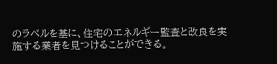のラベルを基に、住宅のエネルギー監査と改良を実施する業者を見つけることができる。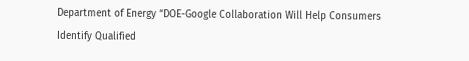Department of Energy “DOE-Google Collaboration Will Help Consumers Identify Qualified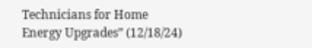Technicians for Home Energy Upgrades” (12/18/24)